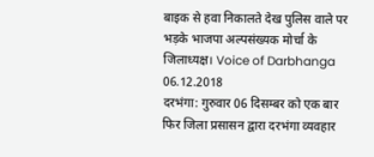बाइक से हवा निकालते देख पुलिस वाले पर भड़के भाजपा अल्पसंख्यक मोर्चा के जिलाध्यक्ष। Voice of Darbhanga
06.12.2018
दरभंगा: गुरुवार 06 दिसम्बर को एक बार फिर जिला प्रसासन द्वारा दरभंगा व्यवहार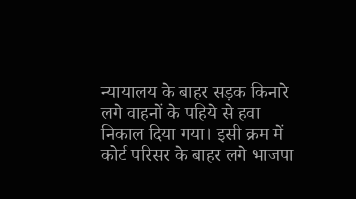न्यायालय के बाहर सड़क किनारे लगे वाहनों के पहिये से हवा निकाल दिया गया। इसी क्रम में कोर्ट परिसर के बाहर लगे भाजपा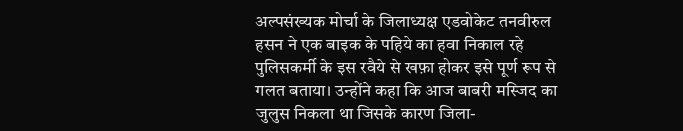अल्पसंख्यक मोर्चा के जिलाध्यक्ष एडवोकेट तनवीरुल हसन ने एक बाइक के पहिये का हवा निकाल रहे पुलिसकर्मी के इस रवैये से खफ़ा होकर इसे पूर्ण रूप से गलत बताया। उन्होंने कहा कि आज बाबरी मस्जिद का जुलुस निकला था जिसके कारण जिला-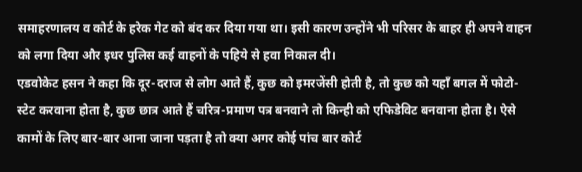समाहरणालय व कोर्ट के हरेक गेट को बंद कर दिया गया था। इसी कारण उन्होंने भी परिसर के बाहर ही अपने वाहन को लगा दिया और इधर पुलिस कई वाहनों के पहिये से हवा निकाल दी।
एडवोकेट हसन ने कहा कि दूर-दराज से लोग आते हैं, कुछ को इमरजेंसी होती है, तो कुछ को यहाँ बगल में फोटो-स्टेट करवाना होता है, कुछ छात्र आते हैं चरित्र-प्रमाण पत्र बनवाने तो किन्ही को एफिडेविट बनवाना होता है। ऐसे कामों के लिए बार-बार आना जाना पड़ता है तो क्या अगर कोई पांच बार कोर्ट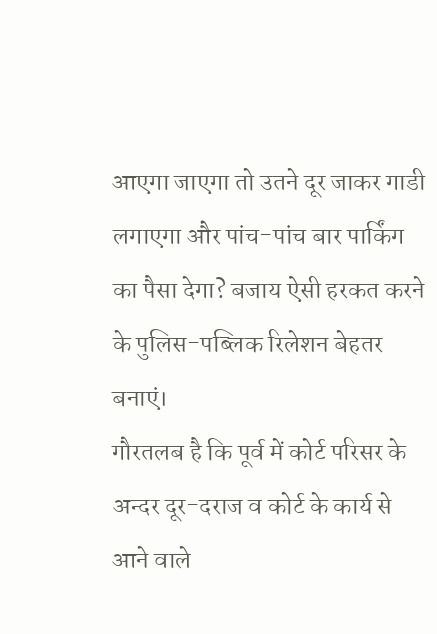आएगा जाएगा तो उतने दूर जाकर गाडी लगाएगा और पांच-पांच बार पार्किंग का पैसा देगा? बजाय ऐसी हरकत करने के पुलिस-पब्लिक रिलेशन बेहतर बनाएं।
गौरतलब है कि पूर्व में कोर्ट परिसर के अन्दर दूर-दराज व कोर्ट के कार्य से आने वाले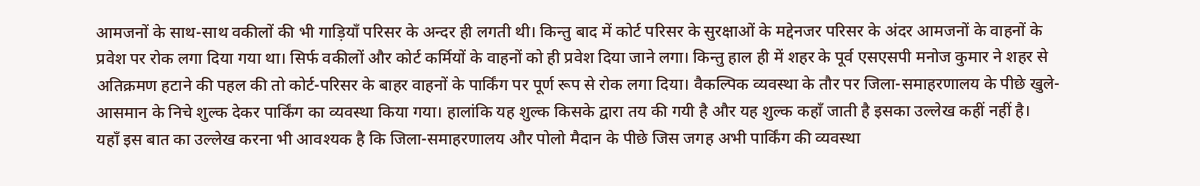आमजनों के साथ-साथ वकीलों की भी गाड़ियाँ परिसर के अन्दर ही लगती थी। किन्तु बाद में कोर्ट परिसर के सुरक्षाओं के मद्देनजर परिसर के अंदर आमजनों के वाहनों के प्रवेश पर रोक लगा दिया गया था। सिर्फ वकीलों और कोर्ट कर्मियों के वाहनों को ही प्रवेश दिया जाने लगा। किन्तु हाल ही में शहर के पूर्व एसएसपी मनोज कुमार ने शहर से अतिक्रमण हटाने की पहल की तो कोर्ट-परिसर के बाहर वाहनों के पार्किंग पर पूर्ण रूप से रोक लगा दिया। वैकल्पिक व्यवस्था के तौर पर जिला-समाहरणालय के पीछे खुले-आसमान के निचे शुल्क देकर पार्किंग का व्यवस्था किया गया। हालांकि यह शुल्क किसके द्वारा तय की गयी है और यह शुल्क कहाँ जाती है इसका उल्लेख कहीं नहीं है।
यहाँ इस बात का उल्लेख करना भी आवश्यक है कि जिला-समाहरणालय और पोलो मैदान के पीछे जिस जगह अभी पार्किंग की व्यवस्था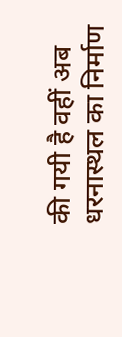की गयी है वहीं अब धरनास्थल का निर्माण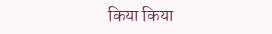किया किया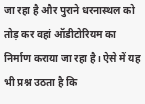जा रहा है और पुराने धरनास्थल को तोड़ कर वहां ऑडीटोरियम का निर्माण कराया जा रहा है। ऐसे में यह भी प्रश्न उठता है कि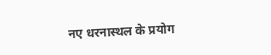नए धरनास्थल के प्रयोग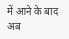में आने के बाद अब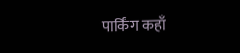पार्किंग कहाँ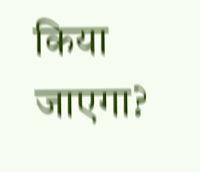किया जाएगा?